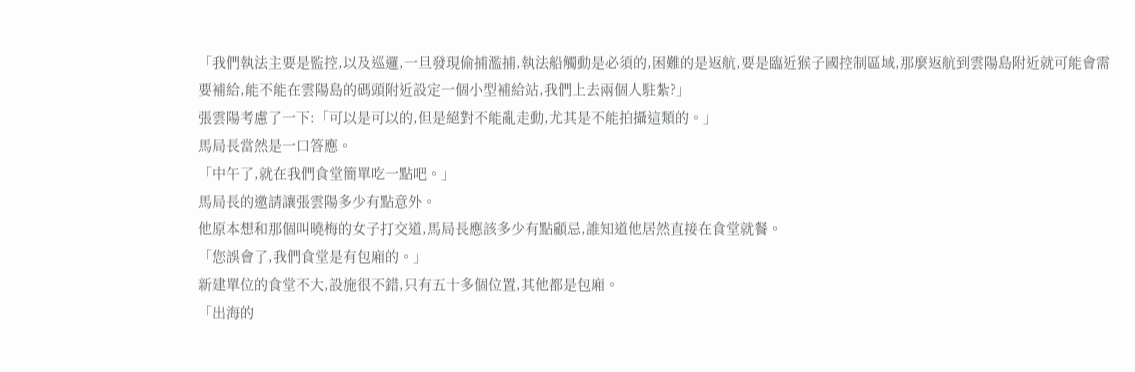「我們執法主要是監控,以及巡邏,一旦發現偷捕濫捕,執法船觸動是必須的,困難的是返航,要是臨近猴子國控制區域,那麼返航到雲陽島附近就可能會需要補給,能不能在雲陽島的碼頭附近設定一個小型補給站,我們上去兩個人駐紮?」
張雲陽考慮了一下:「可以是可以的,但是絕對不能亂走動,尤其是不能拍攝這類的。」
馬局長當然是一口答應。
「中午了,就在我們食堂簡單吃一點吧。」
馬局長的邀請讓張雲陽多少有點意外。
他原本想和那個叫曉梅的女子打交道,馬局長應該多少有點顧忌,誰知道他居然直接在食堂就餐。
「您誤會了,我們食堂是有包廂的。」
新建單位的食堂不大,設施很不錯,只有五十多個位置,其他都是包廂。
「出海的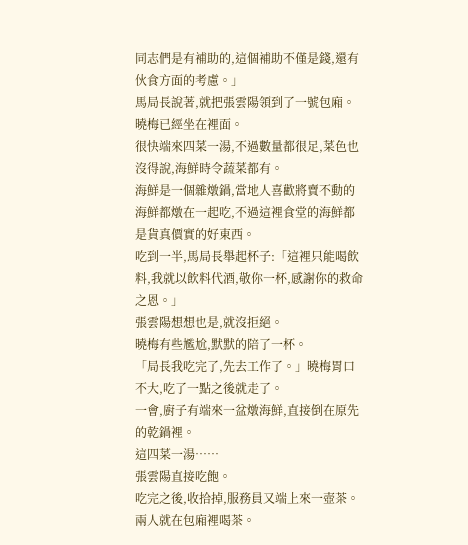同志們是有補助的,這個補助不僅是錢,還有伙食方面的考慮。」
馬局長說著,就把張雲陽領到了一號包廂。
曉梅已經坐在裡面。
很快端來四菜一湯,不過數量都很足,菜色也沒得說,海鮮時令蔬菜都有。
海鮮是一個雜燉鍋,當地人喜歡將賣不動的海鮮都燉在一起吃,不過這裡食堂的海鮮都是貨真價實的好東西。
吃到一半,馬局長舉起杯子:「這裡只能喝飲料,我就以飲料代酒,敬你一杯,感謝你的救命之恩。」
張雲陽想想也是,就沒拒絕。
曉梅有些尷尬,默默的陪了一杯。
「局長我吃完了,先去工作了。」曉梅胃口不大,吃了一點之後就走了。
一會,廚子有端來一盆燉海鮮,直接倒在原先的乾鍋裡。
這四菜一湯……
張雲陽直接吃飽。
吃完之後,收拾掉,服務員又端上來一壺茶。
兩人就在包廂裡喝茶。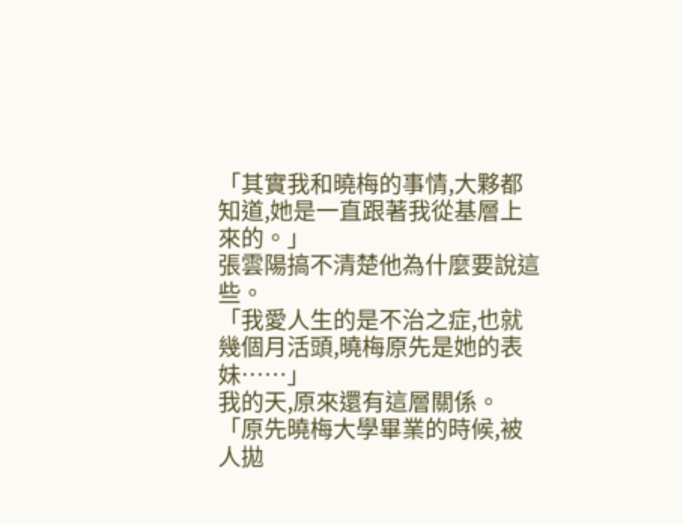「其實我和曉梅的事情,大夥都知道,她是一直跟著我從基層上來的。」
張雲陽搞不清楚他為什麼要說這些。
「我愛人生的是不治之症,也就幾個月活頭,曉梅原先是她的表妹……」
我的天,原來還有這層關係。
「原先曉梅大學畢業的時候,被人拋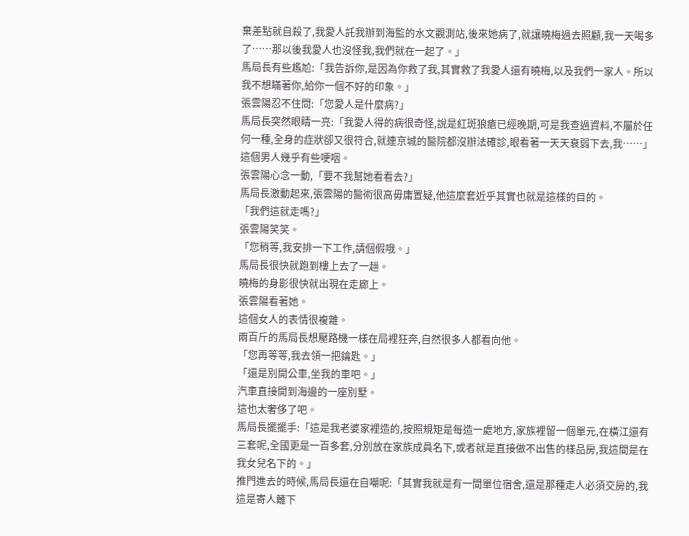棄差點就自殺了,我愛人託我辦到海監的水文觀測站,後來她病了,就讓曉梅過去照顧,我一天喝多了……那以後我愛人也沒怪我,我們就在一起了。」
馬局長有些尷尬:「我告訴你,是因為你救了我,其實救了我愛人還有曉梅,以及我們一家人。所以我不想瞞著你,給你一個不好的印象。」
張雲陽忍不住問:「您愛人是什麼病?」
馬局長突然眼睛一亮:「我愛人得的病很奇怪,說是紅斑狼瘡已經晚期,可是我查過資料,不屬於任何一種,全身的症狀卻又很符合,就連京城的醫院都沒辦法確診,眼看著一天天衰弱下去,我……」
這個男人幾乎有些哽咽。
張雲陽心念一動,「要不我幫她看看去?」
馬局長激動起來,張雲陽的醫術很高毋庸置疑,他這麼套近乎其實也就是這樣的目的。
「我們這就走嗎?」
張雲陽笑笑。
「您稍等,我安排一下工作,請個假哦。」
馬局長很快就跑到樓上去了一趟。
曉梅的身影很快就出現在走廊上。
張雲陽看著她。
這個女人的表情很複雜。
兩百斤的馬局長想壓路機一樣在局裡狂奔,自然很多人都看向他。
「您再等等,我去領一把鑰匙。」
「還是別開公車,坐我的車吧。」
汽車直接開到海邊的一座別墅。
這也太奢侈了吧。
馬局長擺擺手:「這是我老婆家裡造的,按照規矩是每造一處地方,家族裡留一個單元,在橫江還有三套呢,全國更是一百多套,分別放在家族成員名下,或者就是直接做不出售的樣品房,我這間是在我女兒名下的。」
推門進去的時候,馬局長還在自嘲呢:「其實我就是有一間單位宿舍,還是那種走人必須交房的,我這是寄人籬下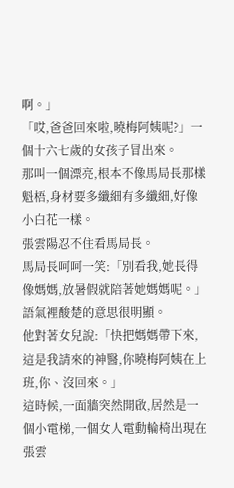啊。」
「哎,爸爸回來啦,曉梅阿姨呢?」一個十六七歲的女孩子冒出來。
那叫一個漂亮,根本不像馬局長那樣魁梧,身材要多纖細有多纖細,好像小白花一樣。
張雲陽忍不住看馬局長。
馬局長呵呵一笑:「別看我,她長得像媽媽,放暑假就陪著她媽媽呢。」
語氣裡酸楚的意思很明顯。
他對著女兒說:「快把媽媽帶下來,這是我請來的神醫,你曉梅阿姨在上班,你、沒回來。」
這時候,一面牆突然開啟,居然是一個小電梯,一個女人電動輪椅出現在張雲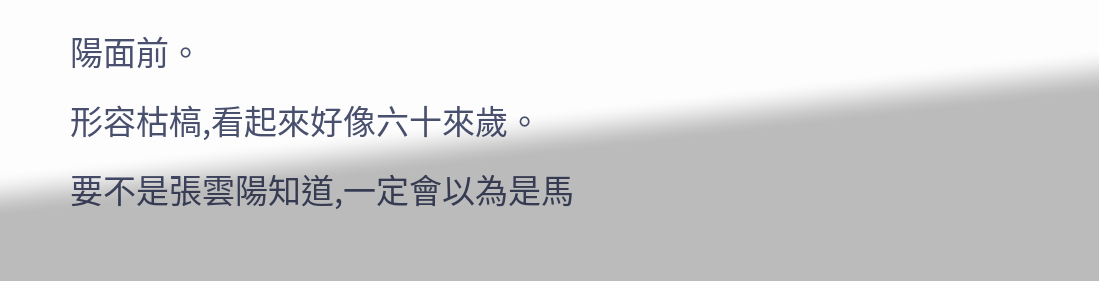陽面前。
形容枯槁,看起來好像六十來歲。
要不是張雲陽知道,一定會以為是馬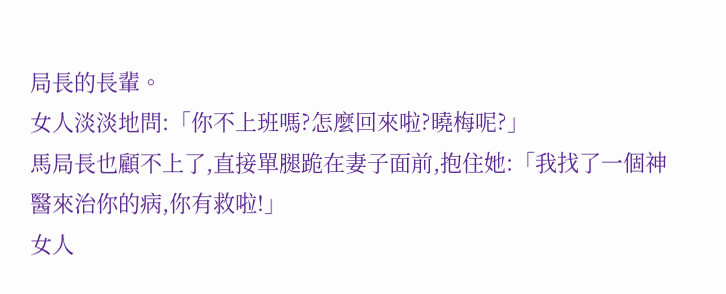局長的長輩。
女人淡淡地問:「你不上班嗎?怎麼回來啦?曉梅呢?」
馬局長也顧不上了,直接單腿跪在妻子面前,抱住她:「我找了一個神醫來治你的病,你有救啦!」
女人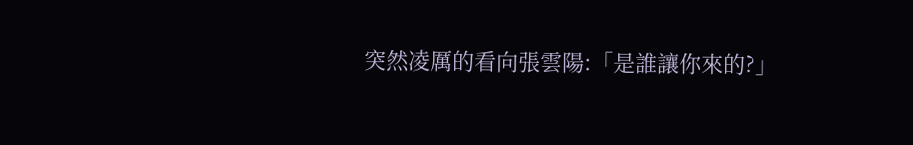突然凌厲的看向張雲陽:「是誰讓你來的?」